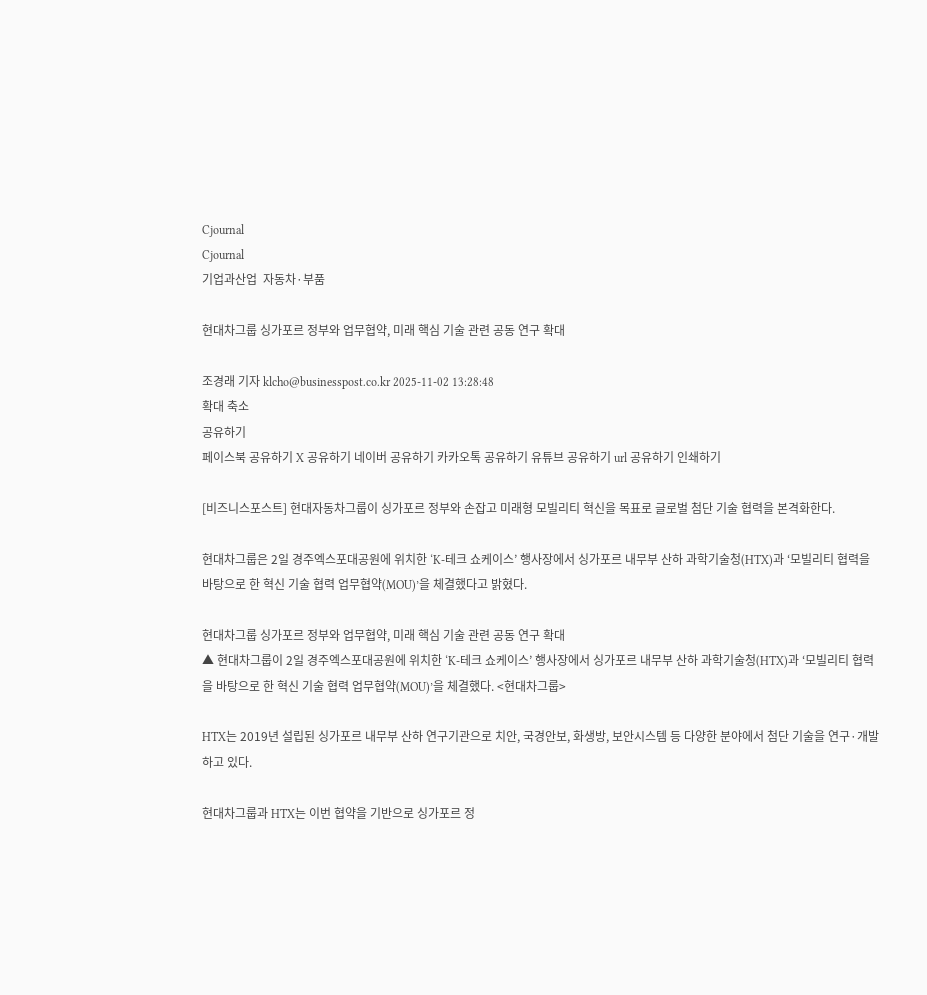Cjournal
Cjournal
기업과산업  자동차·부품

현대차그룹 싱가포르 정부와 업무협약, 미래 핵심 기술 관련 공동 연구 확대

조경래 기자 klcho@businesspost.co.kr 2025-11-02 13:28:48
확대 축소
공유하기
페이스북 공유하기 X 공유하기 네이버 공유하기 카카오톡 공유하기 유튜브 공유하기 url 공유하기 인쇄하기

[비즈니스포스트] 현대자동차그룹이 싱가포르 정부와 손잡고 미래형 모빌리티 혁신을 목표로 글로벌 첨단 기술 협력을 본격화한다.

현대차그룹은 2일 경주엑스포대공원에 위치한 ‘K-테크 쇼케이스’ 행사장에서 싱가포르 내무부 산하 과학기술청(HTX)과 ‘모빌리티 협력을 바탕으로 한 혁신 기술 협력 업무협약(MOU)’을 체결했다고 밝혔다.

현대차그룹 싱가포르 정부와 업무협약, 미래 핵심 기술 관련 공동 연구 확대
▲ 현대차그룹이 2일 경주엑스포대공원에 위치한 ‘K-테크 쇼케이스’ 행사장에서 싱가포르 내무부 산하 과학기술청(HTX)과 ‘모빌리티 협력을 바탕으로 한 혁신 기술 협력 업무협약(MOU)’을 체결했다. <현대차그룹>

HTX는 2019년 설립된 싱가포르 내무부 산하 연구기관으로 치안, 국경안보, 화생방, 보안시스템 등 다양한 분야에서 첨단 기술을 연구·개발하고 있다.

현대차그룹과 HTX는 이번 협약을 기반으로 싱가포르 정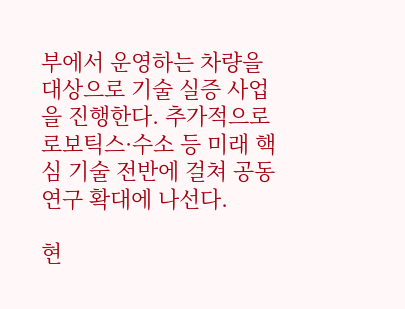부에서 운영하는 차량을 대상으로 기술 실증 사업을 진행한다. 추가적으로 로보틱스·수소 등 미래 핵심 기술 전반에 걸쳐 공동 연구 확대에 나선다.

현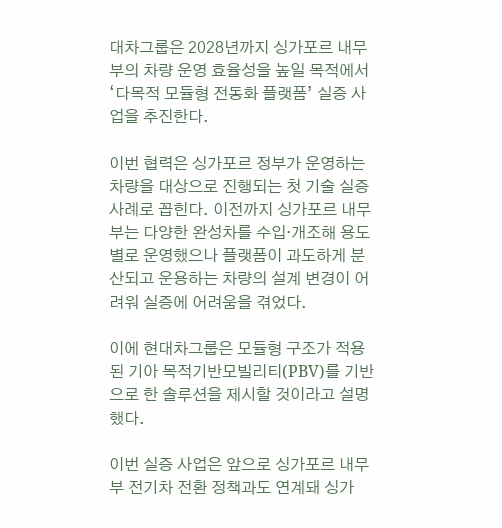대차그룹은 2028년까지 싱가포르 내무부의 차량 운영 효율성을 높일 목적에서 ‘다목적 모듈형 전동화 플랫폼’ 실증 사업을 추진한다.

이번 협력은 싱가포르 정부가 운영하는 차량을 대상으로 진행되는 첫 기술 실증 사례로 꼽힌다. 이전까지 싱가포르 내무부는 다양한 완성차를 수입·개조해 용도별로 운영했으나 플랫폼이 과도하게 분산되고 운용하는 차량의 설계 변경이 어려워 실증에 어려움을 겪었다.

이에 현대차그룹은 모듈형 구조가 적용된 기아 목적기반모빌리티(PBV)를 기반으로 한 솔루션을 제시할 것이라고 설명했다.

이번 실증 사업은 앞으로 싱가포르 내무부 전기차 전환 정책과도 연계돼 싱가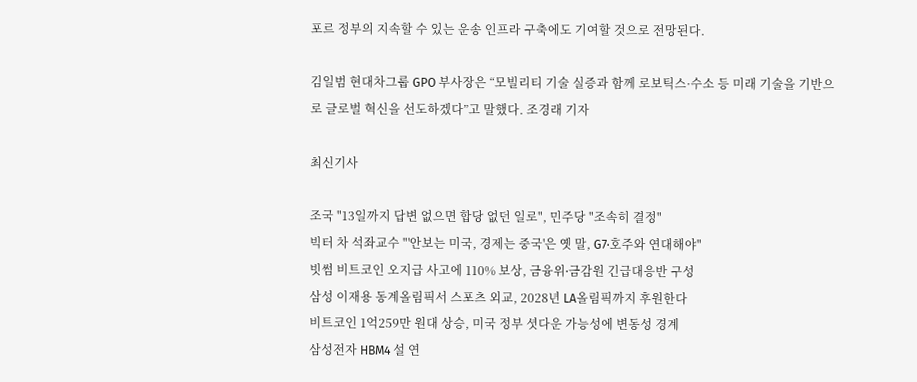포르 정부의 지속할 수 있는 운송 인프라 구축에도 기여할 것으로 전망된다.

김일범 현대차그룹 GPO 부사장은 “모빌리티 기술 실증과 함께 로보틱스·수소 등 미래 기술을 기반으로 글로벌 혁신을 선도하겠다”고 말했다. 조경래 기자

최신기사

조국 "13일까지 답변 없으면 합당 없던 일로", 민주당 "조속히 결정"
빅터 차 석좌교수 "'안보는 미국, 경제는 중국'은 옛 말, G7·호주와 연대해야"
빗썸 비트코인 오지급 사고에 110% 보상, 금융위ᐧ금감원 긴급대응반 구성
삼성 이재용 동계올림픽서 스포츠 외교, 2028년 LA올림픽까지 후원한다
비트코인 1억259만 원대 상승, 미국 정부 셧다운 가능성에 변동성 경계
삼성전자 HBM4 설 연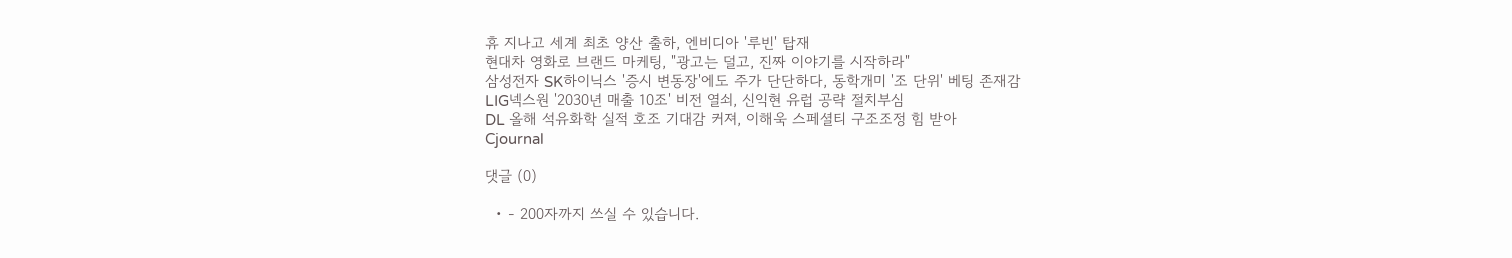휴 지나고 세계 최초 양산 출하, 엔비디아 '루빈' 탑재
현대차 영화로 브랜드 마케팅, "광고는 덜고, 진짜 이야기를 시작하라"
삼성전자 SK하이닉스 '증시 변동장'에도 주가 단단하다, 동학개미 '조 단위' 베팅 존재감
LIG넥스원 '2030년 매출 10조' 비전 열쇠, 신익현 유럽 공략 절치부심
DL 올해 석유화학 실적 호조 기대감 커져, 이해욱 스페셜티 구조조정 힘 받아
Cjournal

댓글 (0)

  • - 200자까지 쓰실 수 있습니다.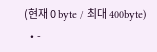(현재 0 byte / 최대 400byte)
  • -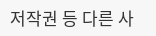저작권 등 다른 사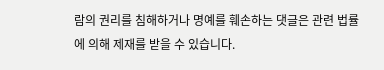람의 권리를 침해하거나 명예를 훼손하는 댓글은 관련 법률에 의해 제재를 받을 수 있습니다.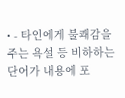• - 타인에게 불쾌감을 주는 욕설 등 비하하는 단어가 내용에 포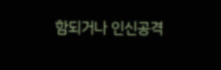함되거나 인신공격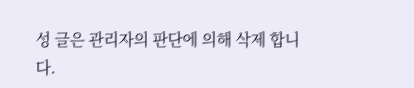성 글은 관리자의 판단에 의해 삭제 합니다.